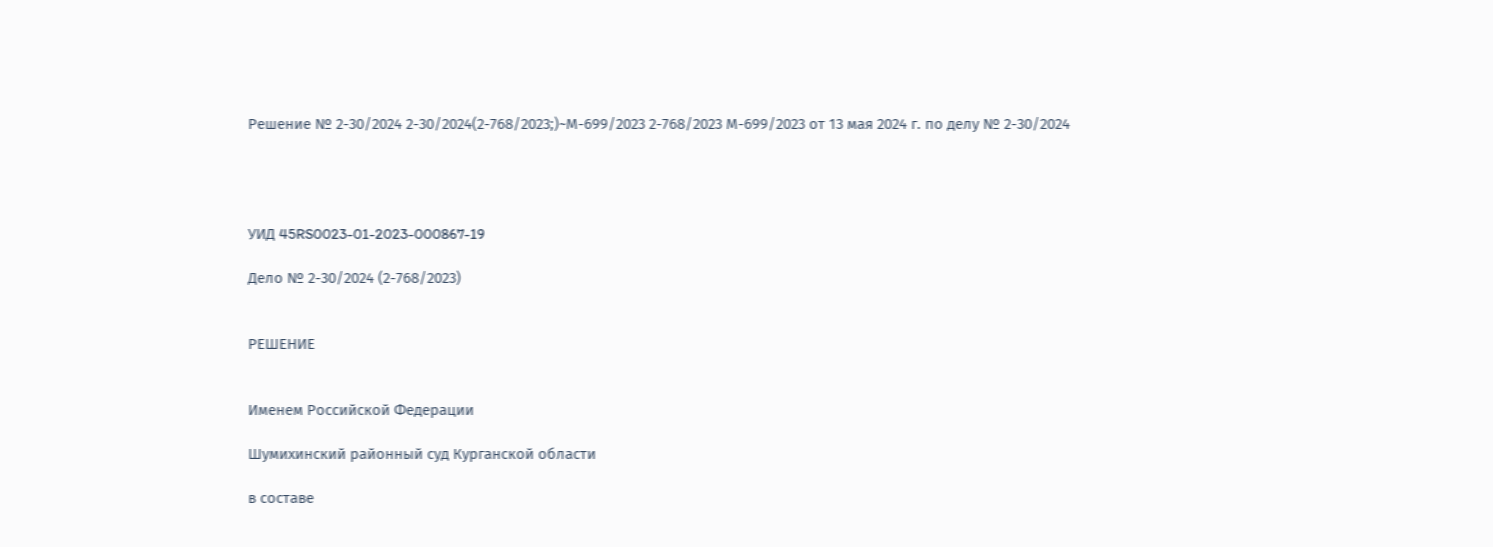Решение № 2-30/2024 2-30/2024(2-768/2023;)~М-699/2023 2-768/2023 М-699/2023 от 13 мая 2024 г. по делу № 2-30/2024




УИД 45RS0023-01-2023-000867-19

Дело № 2-30/2024 (2-768/2023)


РЕШЕНИЕ


Именем Российской Федерации

Шумихинский районный суд Курганской области

в составе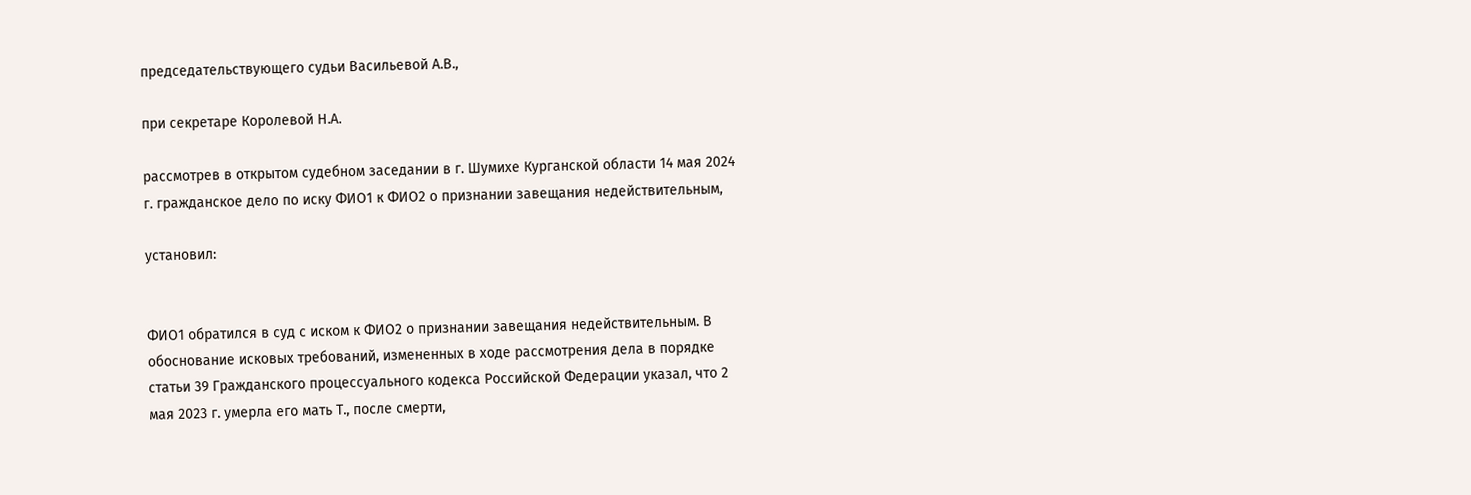председательствующего судьи Васильевой А.В.,

при секретаре Королевой Н.А.

рассмотрев в открытом судебном заседании в г. Шумихе Курганской области 14 мая 2024 г. гражданское дело по иску ФИО1 к ФИО2 о признании завещания недействительным,

установил:


ФИО1 обратился в суд с иском к ФИО2 о признании завещания недействительным. В обоснование исковых требований, измененных в ходе рассмотрения дела в порядке статьи 39 Гражданского процессуального кодекса Российской Федерации указал, что 2 мая 2023 г. умерла его мать Т., после смерти,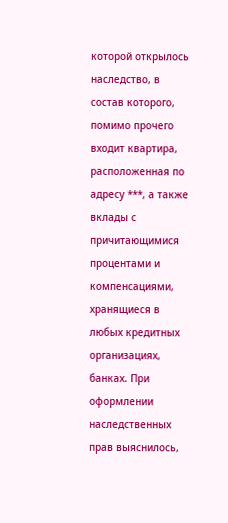которой открылось наследство, в состав которого, помимо прочего входит квартира, расположенная по адресу ***, а также вклады с причитающимися процентами и компенсациями, хранящиеся в любых кредитных организациях, банках. При оформлении наследственных прав выяснилось,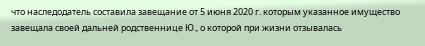что наследодатель составила завещание от 5 июня 2020 г. которым указанное имущество завещала своей дальней родственнице Ю., о которой при жизни отзывалась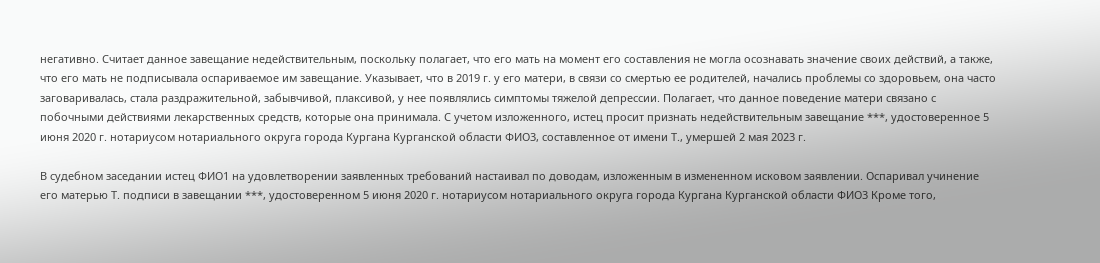негативно. Считает данное завещание недействительным, поскольку полагает, что его мать на момент его составления не могла осознавать значение своих действий, а также, что его мать не подписывала оспариваемое им завещание. Указывает, что в 2019 г. у его матери, в связи со смертью ее родителей, начались проблемы со здоровьем, она часто заговаривалась, стала раздражительной, забывчивой, плаксивой, у нее появлялись симптомы тяжелой депрессии. Полагает, что данное поведение матери связано с побочными действиями лекарственных средств, которые она принимала. С учетом изложенного, истец просит признать недействительным завещание ***, удостоверенное 5 июня 2020 г. нотариусом нотариального округа города Кургана Курганской области ФИО3, составленное от имени Т., умершей 2 мая 2023 г.

В судебном заседании истец ФИО1 на удовлетворении заявленных требований настаивал по доводам, изложенным в измененном исковом заявлении. Оспаривал учинение его матерью Т. подписи в завещании ***, удостоверенном 5 июня 2020 г. нотариусом нотариального округа города Кургана Курганской области ФИО3 Кроме того,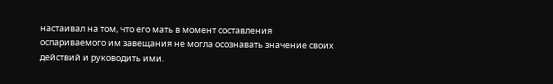настаивал на том, что его мать в момент составления оспариваемого им завещания не могла осознавать значение своих действий и руководить ими.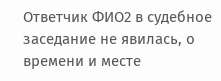Ответчик ФИО2 в судебное заседание не явилась, о времени и месте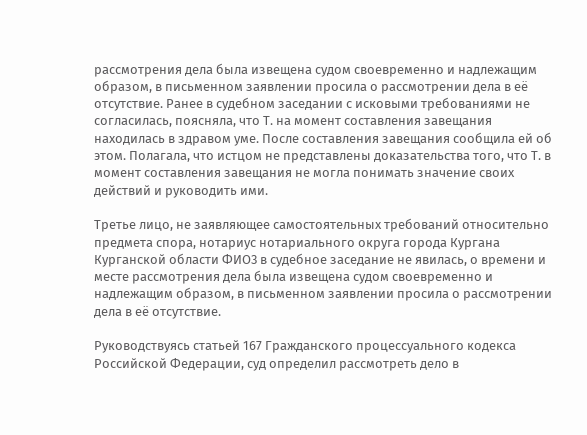рассмотрения дела была извещена судом своевременно и надлежащим образом, в письменном заявлении просила о рассмотрении дела в её отсутствие. Ранее в судебном заседании с исковыми требованиями не согласилась, поясняла, что Т. на момент составления завещания находилась в здравом уме. После составления завещания сообщила ей об этом. Полагала, что истцом не представлены доказательства того, что Т. в момент составления завещания не могла понимать значение своих действий и руководить ими.

Третье лицо, не заявляющее самостоятельных требований относительно предмета спора, нотариус нотариального округа города Кургана Курганской области ФИО3 в судебное заседание не явилась, о времени и месте рассмотрения дела была извещена судом своевременно и надлежащим образом, в письменном заявлении просила о рассмотрении дела в её отсутствие.

Руководствуясь статьей 167 Гражданского процессуального кодекса Российской Федерации, суд определил рассмотреть дело в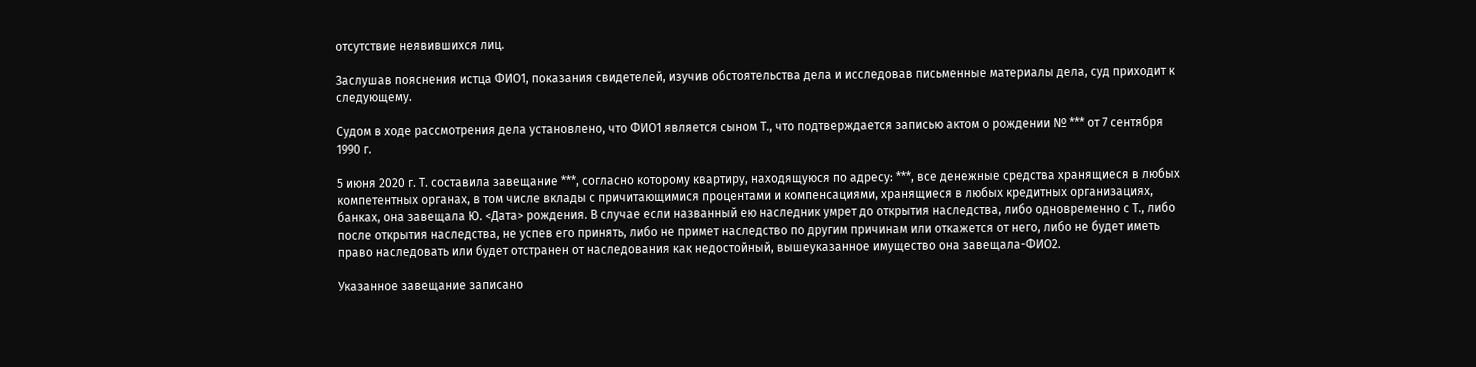отсутствие неявившихся лиц.

Заслушав пояснения истца ФИО1, показания свидетелей, изучив обстоятельства дела и исследовав письменные материалы дела, суд приходит к следующему.

Судом в ходе рассмотрения дела установлено, что ФИО1 является сыном Т., что подтверждается записью актом о рождении № *** от 7 сентября 1990 г.

5 июня 2020 г. Т. составила завещание ***, согласно которому квартиру, находящуюся по адресу: ***, все денежные средства хранящиеся в любых компетентных органах, в том числе вклады с причитающимися процентами и компенсациями, хранящиеся в любых кредитных организациях, банках, она завещала Ю. <Дата> рождения. В случае если названный ею наследник умрет до открытия наследства, либо одновременно с Т., либо после открытия наследства, не успев его принять, либо не примет наследство по другим причинам или откажется от него, либо не будет иметь право наследовать или будет отстранен от наследования как недостойный, вышеуказанное имущество она завещала-ФИО2.

Указанное завещание записано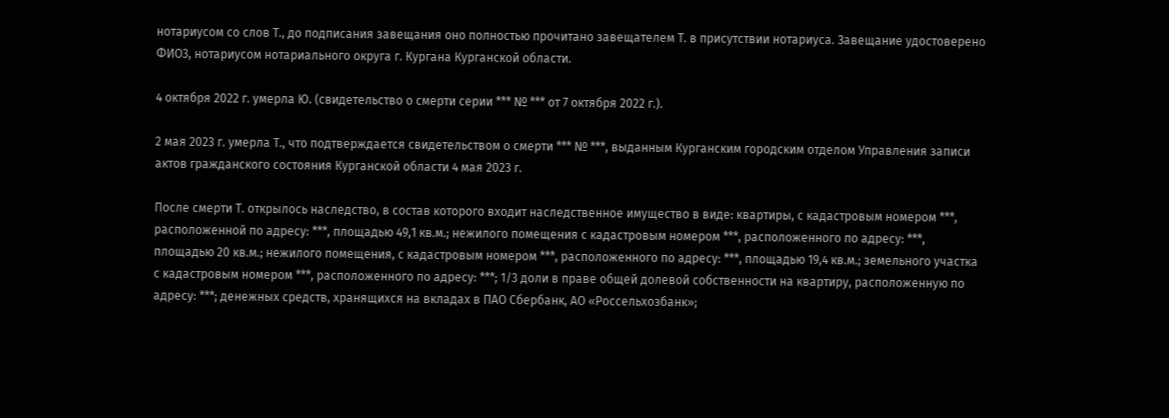нотариусом со слов Т., до подписания завещания оно полностью прочитано завещателем Т. в присутствии нотариуса. Завещание удостоверено ФИО3, нотариусом нотариального округа г. Кургана Курганской области.

4 октября 2022 г. умерла Ю. (свидетельство о смерти серии *** № *** от 7 октября 2022 г.).

2 мая 2023 г. умерла Т., что подтверждается свидетельством о смерти *** № ***, выданным Курганским городским отделом Управления записи актов гражданского состояния Курганской области 4 мая 2023 г.

После смерти Т. открылось наследство, в состав которого входит наследственное имущество в виде: квартиры, с кадастровым номером ***, расположенной по адресу: ***, площадью 49,1 кв.м.; нежилого помещения с кадастровым номером ***, расположенного по адресу: ***, площадью 20 кв.м.; нежилого помещения, с кадастровым номером ***, расположенного по адресу: ***, площадью 19,4 кв.м.; земельного участка с кадастровым номером ***, расположенного по адресу: ***; 1/3 доли в праве общей долевой собственности на квартиру, расположенную по адресу: ***; денежных средств, хранящихся на вкладах в ПАО Сбербанк, АО «Россельхозбанк»;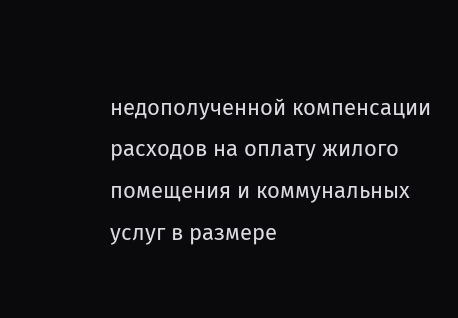недополученной компенсации расходов на оплату жилого помещения и коммунальных услуг в размере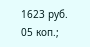1623 руб. 05 коп.;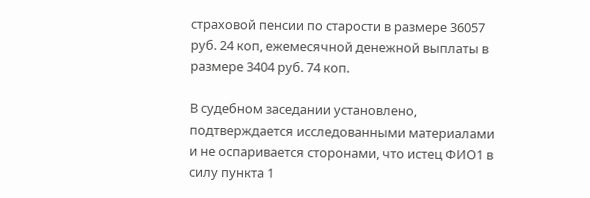страховой пенсии по старости в размере 36057 руб. 24 коп, ежемесячной денежной выплаты в размере 3404 руб. 74 коп.

В судебном заседании установлено, подтверждается исследованными материалами и не оспаривается сторонами, что истец ФИО1 в силу пункта 1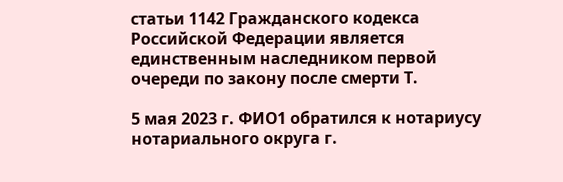статьи 1142 Гражданского кодекса Российской Федерации является единственным наследником первой очереди по закону после смерти Т.

5 мая 2023 г. ФИО1 обратился к нотариусу нотариального округа г.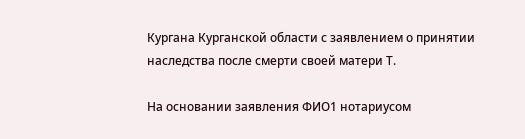Кургана Курганской области с заявлением о принятии наследства после смерти своей матери Т.

На основании заявления ФИО1 нотариусом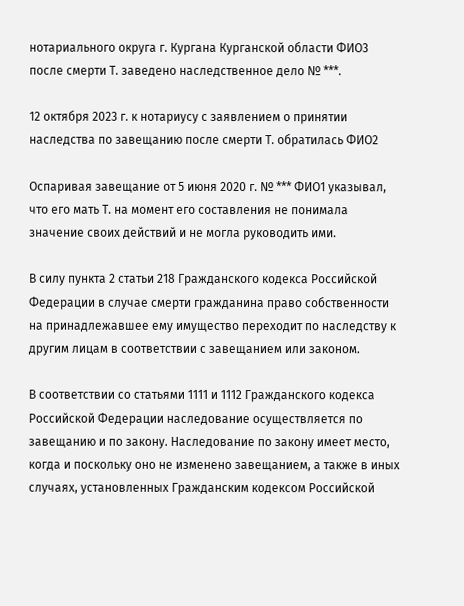нотариального округа г. Кургана Курганской области ФИО3 после смерти Т. заведено наследственное дело № ***.

12 октября 2023 г. к нотариусу с заявлением о принятии наследства по завещанию после смерти Т. обратилась ФИО2

Оспаривая завещание от 5 июня 2020 г. № *** ФИО1 указывал, что его мать Т. на момент его составления не понимала значение своих действий и не могла руководить ими.

В силу пункта 2 статьи 218 Гражданского кодекса Российской Федерации в случае смерти гражданина право собственности на принадлежавшее ему имущество переходит по наследству к другим лицам в соответствии с завещанием или законом.

В соответствии со статьями 1111 и 1112 Гражданского кодекса Российской Федерации наследование осуществляется по завещанию и по закону. Наследование по закону имеет место, когда и поскольку оно не изменено завещанием, а также в иных случаях, установленных Гражданским кодексом Российской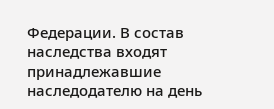Федерации. В состав наследства входят принадлежавшие наследодателю на день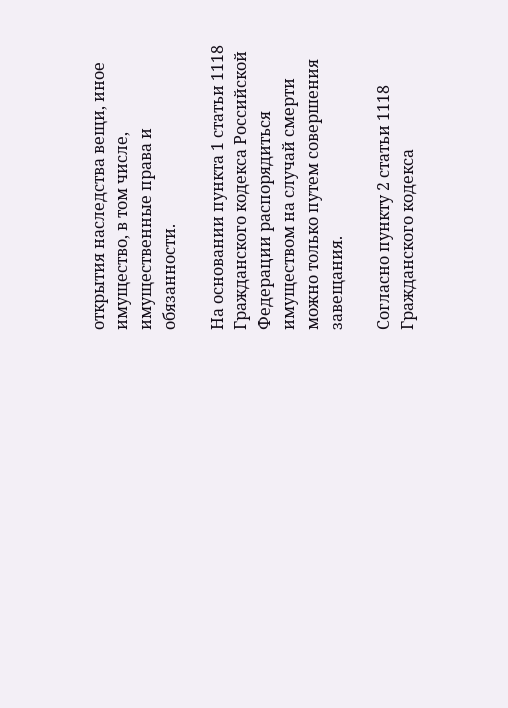открытия наследства вещи, иное имущество, в том числе, имущественные права и обязанности.

На основании пункта 1 статьи 1118 Гражданского кодекса Российской Федерации распорядиться имуществом на случай смерти можно только путем совершения завещания.

Согласно пункту 2 статьи 1118 Гражданского кодекса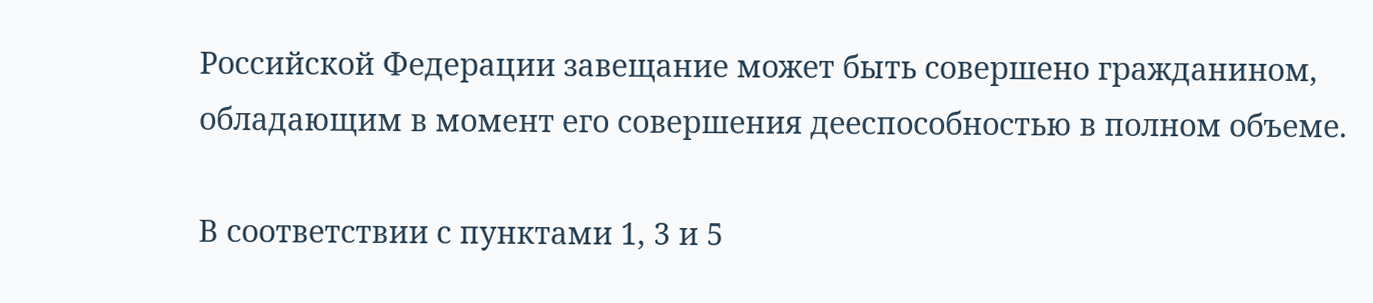Российской Федерации завещание может быть совершено гражданином, обладающим в момент его совершения дееспособностью в полном объеме.

В соответствии с пунктами 1, 3 и 5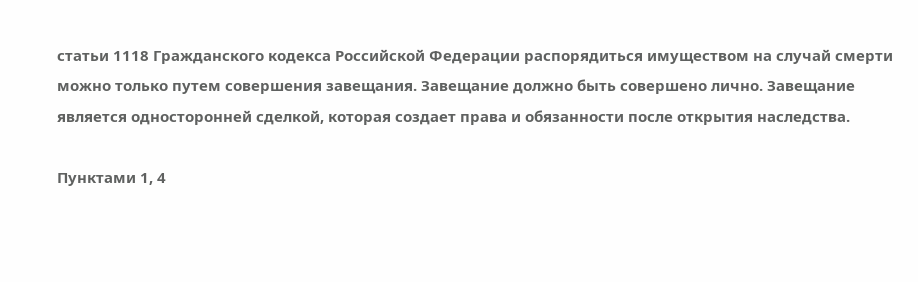статьи 1118 Гражданского кодекса Российской Федерации распорядиться имуществом на случай смерти можно только путем совершения завещания. Завещание должно быть совершено лично. Завещание является односторонней сделкой, которая создает права и обязанности после открытия наследства.

Пунктами 1, 4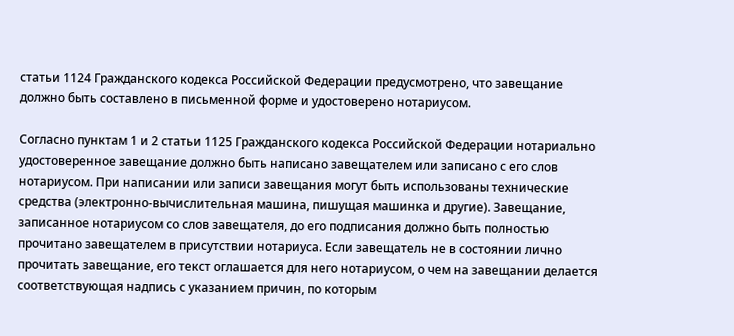статьи 1124 Гражданского кодекса Российской Федерации предусмотрено, что завещание должно быть составлено в письменной форме и удостоверено нотариусом.

Согласно пунктам 1 и 2 статьи 1125 Гражданского кодекса Российской Федерации нотариально удостоверенное завещание должно быть написано завещателем или записано с его слов нотариусом. При написании или записи завещания могут быть использованы технические средства (электронно-вычислительная машина, пишущая машинка и другие). Завещание, записанное нотариусом со слов завещателя, до его подписания должно быть полностью прочитано завещателем в присутствии нотариуса. Если завещатель не в состоянии лично прочитать завещание, его текст оглашается для него нотариусом, о чем на завещании делается соответствующая надпись с указанием причин, по которым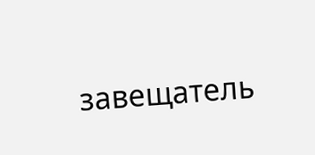завещатель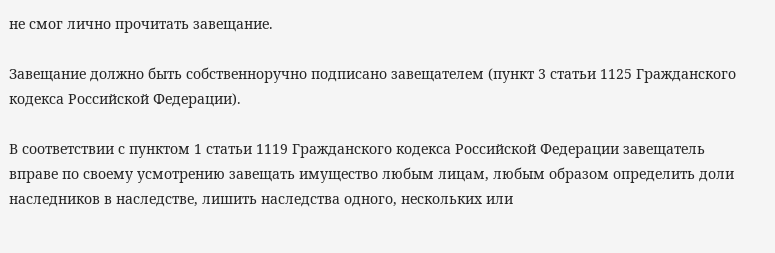не смог лично прочитать завещание.

Завещание должно быть собственноручно подписано завещателем (пункт 3 статьи 1125 Гражданского кодекса Российской Федерации).

В соответствии с пунктом 1 статьи 1119 Гражданского кодекса Российской Федерации завещатель вправе по своему усмотрению завещать имущество любым лицам, любым образом определить доли наследников в наследстве, лишить наследства одного, нескольких или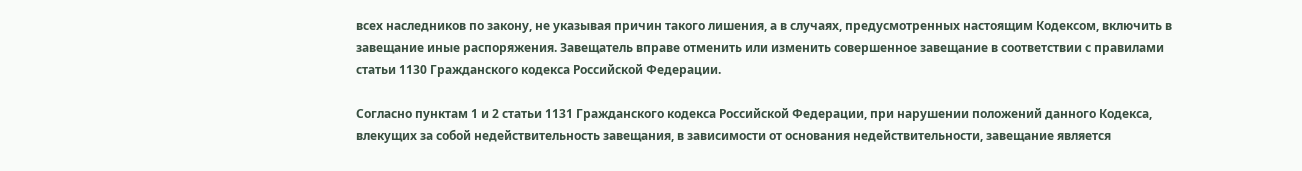всех наследников по закону, не указывая причин такого лишения, а в случаях, предусмотренных настоящим Кодексом, включить в завещание иные распоряжения. Завещатель вправе отменить или изменить совершенное завещание в соответствии с правилами статьи 1130 Гражданского кодекса Российской Федерации.

Согласно пунктам 1 и 2 статьи 1131 Гражданского кодекса Российской Федерации, при нарушении положений данного Кодекса, влекущих за собой недействительность завещания, в зависимости от основания недействительности, завещание является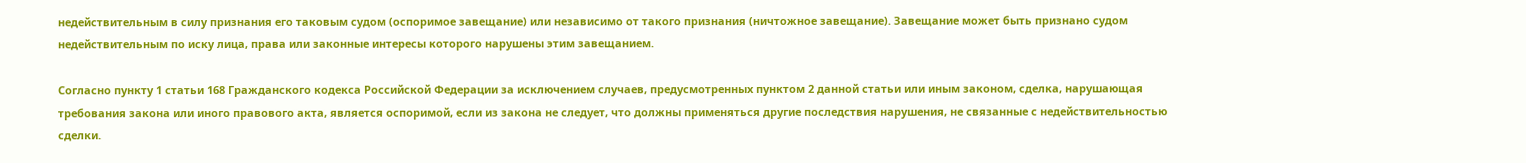недействительным в силу признания его таковым судом (оспоримое завещание) или независимо от такого признания (ничтожное завещание). Завещание может быть признано судом недействительным по иску лица, права или законные интересы которого нарушены этим завещанием.

Согласно пункту 1 статьи 168 Гражданского кодекса Российской Федерации за исключением случаев, предусмотренных пунктом 2 данной статьи или иным законом, сделка, нарушающая требования закона или иного правового акта, является оспоримой, если из закона не следует, что должны применяться другие последствия нарушения, не связанные с недействительностью сделки.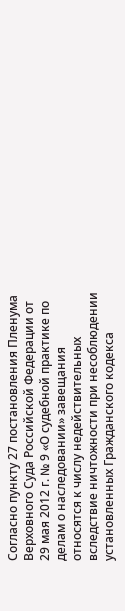Согласно пункту 27 постановления Пленума Верховного Суда Российской Федерации от 29 мая 2012 г. № 9 «О судебной практике по делам о наследовании» завещания относятся к числу недействительных вследствие ничтожности при несоблюдении установленных Гражданского кодекса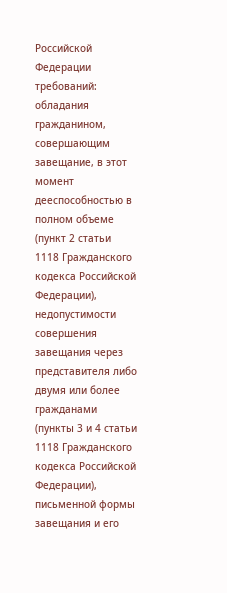Российской Федерации требований: обладания гражданином, совершающим завещание, в этот момент дееспособностью в полном объеме (пункт 2 статьи 1118 Гражданского кодекса Российской Федерации), недопустимости совершения завещания через представителя либо двумя или более гражданами (пункты 3 и 4 статьи 1118 Гражданского кодекса Российской Федерации), письменной формы завещания и его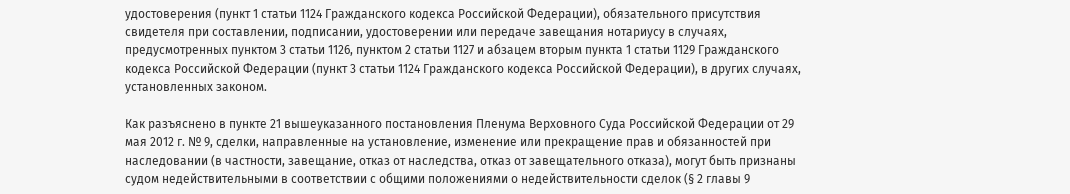удостоверения (пункт 1 статьи 1124 Гражданского кодекса Российской Федерации), обязательного присутствия свидетеля при составлении, подписании, удостоверении или передаче завещания нотариусу в случаях, предусмотренных пунктом 3 статьи 1126, пунктом 2 статьи 1127 и абзацем вторым пункта 1 статьи 1129 Гражданского кодекса Российской Федерации (пункт 3 статьи 1124 Гражданского кодекса Российской Федерации), в других случаях, установленных законом.

Как разъяснено в пункте 21 вышеуказанного постановления Пленума Верховного Суда Российской Федерации от 29 мая 2012 г. № 9, сделки, направленные на установление, изменение или прекращение прав и обязанностей при наследовании (в частности, завещание, отказ от наследства, отказ от завещательного отказа), могут быть признаны судом недействительными в соответствии с общими положениями о недействительности сделок (§ 2 главы 9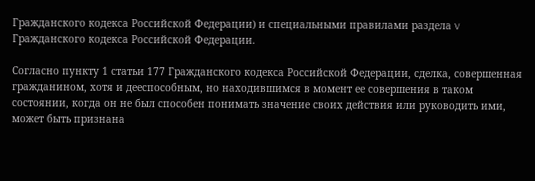Гражданского кодекса Российской Федерации) и специальными правилами раздела V Гражданского кодекса Российской Федерации.

Согласно пункту 1 статьи 177 Гражданского кодекса Российской Федерации, сделка, совершенная гражданином, хотя и дееспособным, но находившимся в момент ее совершения в таком состоянии, когда он не был способен понимать значение своих действия или руководить ими, может быть признана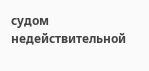судом недействительной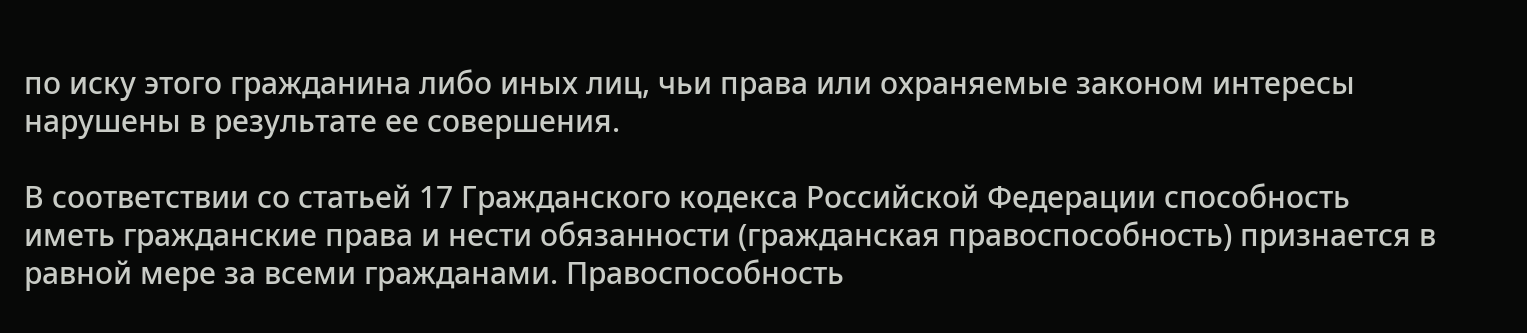по иску этого гражданина либо иных лиц, чьи права или охраняемые законом интересы нарушены в результате ее совершения.

В соответствии со статьей 17 Гражданского кодекса Российской Федерации способность иметь гражданские права и нести обязанности (гражданская правоспособность) признается в равной мере за всеми гражданами. Правоспособность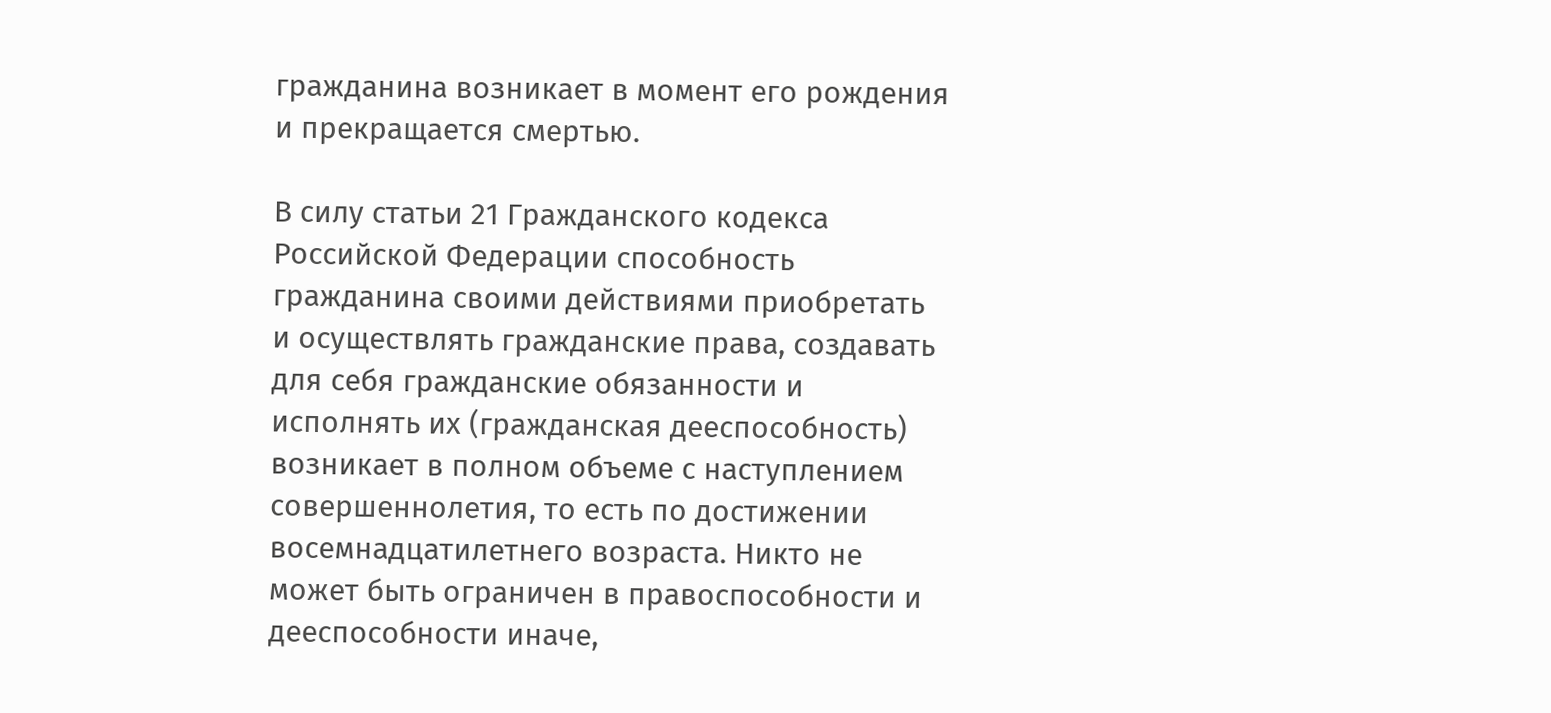гражданина возникает в момент его рождения и прекращается смертью.

В силу статьи 21 Гражданского кодекса Российской Федерации способность гражданина своими действиями приобретать и осуществлять гражданские права, создавать для себя гражданские обязанности и исполнять их (гражданская дееспособность) возникает в полном объеме с наступлением совершеннолетия, то есть по достижении восемнадцатилетнего возраста. Никто не может быть ограничен в правоспособности и дееспособности иначе,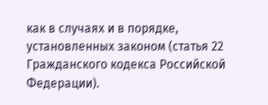как в случаях и в порядке, установленных законом (статья 22 Гражданского кодекса Российской Федерации).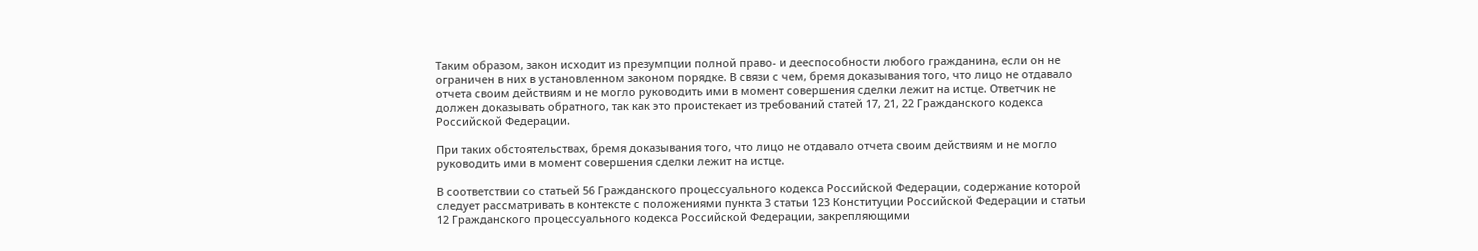Таким образом, закон исходит из презумпции полной право- и дееспособности любого гражданина, если он не ограничен в них в установленном законом порядке. В связи с чем, бремя доказывания того, что лицо не отдавало отчета своим действиям и не могло руководить ими в момент совершения сделки лежит на истце. Ответчик не должен доказывать обратного, так как это проистекает из требований статей 17, 21, 22 Гражданского кодекса Российской Федерации.

При таких обстоятельствах, бремя доказывания того, что лицо не отдавало отчета своим действиям и не могло руководить ими в момент совершения сделки лежит на истце.

В соответствии со статьей 56 Гражданского процессуального кодекса Российской Федерации, содержание которой следует рассматривать в контексте с положениями пункта 3 статьи 123 Конституции Российской Федерации и статьи 12 Гражданского процессуального кодекса Российской Федерации, закрепляющими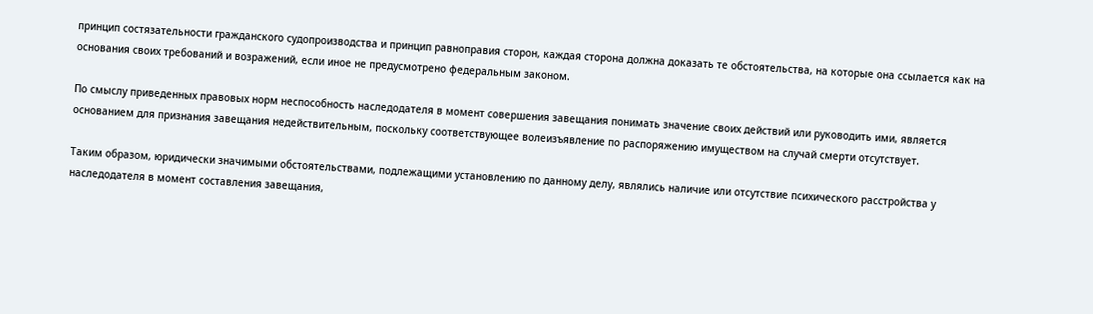принцип состязательности гражданского судопроизводства и принцип равноправия сторон, каждая сторона должна доказать те обстоятельства, на которые она ссылается как на основания своих требований и возражений, если иное не предусмотрено федеральным законом.

По смыслу приведенных правовых норм неспособность наследодателя в момент совершения завещания понимать значение своих действий или руководить ими, является основанием для признания завещания недействительным, поскольку соответствующее волеизъявление по распоряжению имуществом на случай смерти отсутствует.

Таким образом, юридически значимыми обстоятельствами, подлежащими установлению по данному делу, являлись наличие или отсутствие психического расстройства у наследодателя в момент составления завещания,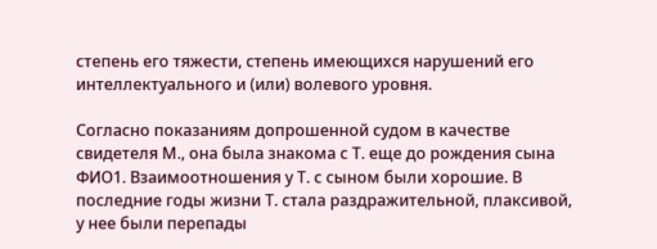степень его тяжести, степень имеющихся нарушений его интеллектуального и (или) волевого уровня.

Согласно показаниям допрошенной судом в качестве свидетеля М., она была знакома с Т. еще до рождения сына ФИО1. Взаимоотношения у Т. с сыном были хорошие. В последние годы жизни Т. стала раздражительной, плаксивой, у нее были перепады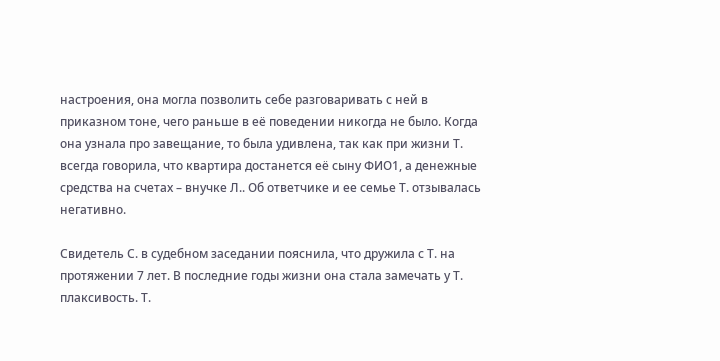настроения, она могла позволить себе разговаривать с ней в приказном тоне, чего раньше в её поведении никогда не было. Когда она узнала про завещание, то была удивлена, так как при жизни Т. всегда говорила, что квартира достанется её сыну ФИО1, а денежные средства на счетах – внучке Л.. Об ответчике и ее семье Т. отзывалась негативно.

Свидетель С. в судебном заседании пояснила, что дружила с Т. на протяжении 7 лет. В последние годы жизни она стала замечать у Т. плаксивость. Т.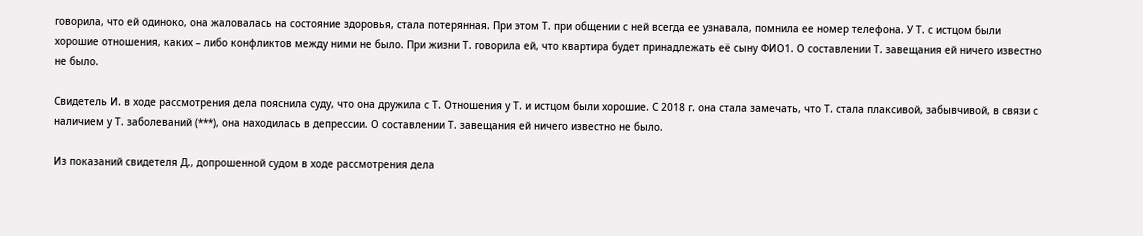говорила, что ей одиноко, она жаловалась на состояние здоровья, стала потерянная. При этом Т. при общении с ней всегда ее узнавала, помнила ее номер телефона. У Т. с истцом были хорошие отношения, каких – либо конфликтов между ними не было. При жизни Т. говорила ей, что квартира будет принадлежать её сыну ФИО1. О составлении Т. завещания ей ничего известно не было.

Свидетель И. в ходе рассмотрения дела пояснила суду, что она дружила с Т. Отношения у Т. и истцом были хорошие. С 2018 г. она стала замечать, что Т. стала плаксивой, забывчивой, в связи с наличием у Т. заболеваний (***), она находилась в депрессии. О составлении Т. завещания ей ничего известно не было.

Из показаний свидетеля Д., допрошенной судом в ходе рассмотрения дела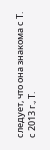следует, что она знакома с Т. с 2013 г., Т.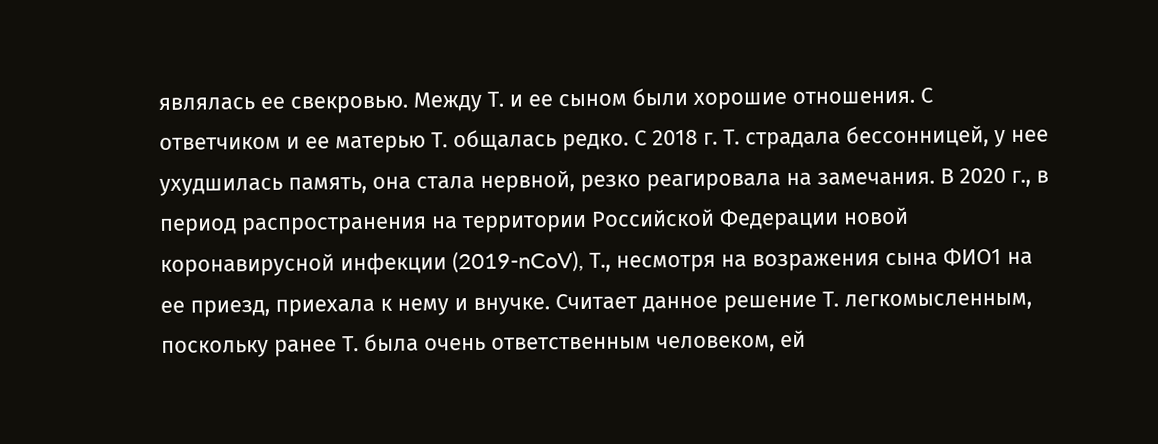являлась ее свекровью. Между Т. и ее сыном были хорошие отношения. С ответчиком и ее матерью Т. общалась редко. С 2018 г. Т. страдала бессонницей, у нее ухудшилась память, она стала нервной, резко реагировала на замечания. В 2020 г., в период распространения на территории Российской Федерации новой коронавирусной инфекции (2019-nCoV), Т., несмотря на возражения сына ФИО1 на ее приезд, приехала к нему и внучке. Считает данное решение Т. легкомысленным, поскольку ранее Т. была очень ответственным человеком, ей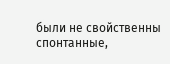были не свойственны спонтанные,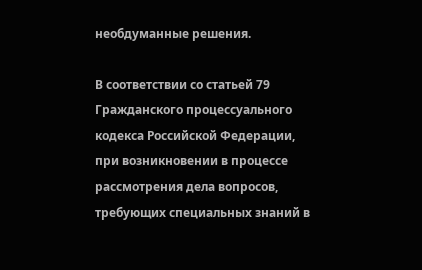необдуманные решения.

В соответствии со статьей 79 Гражданского процессуального кодекса Российской Федерации, при возникновении в процессе рассмотрения дела вопросов, требующих специальных знаний в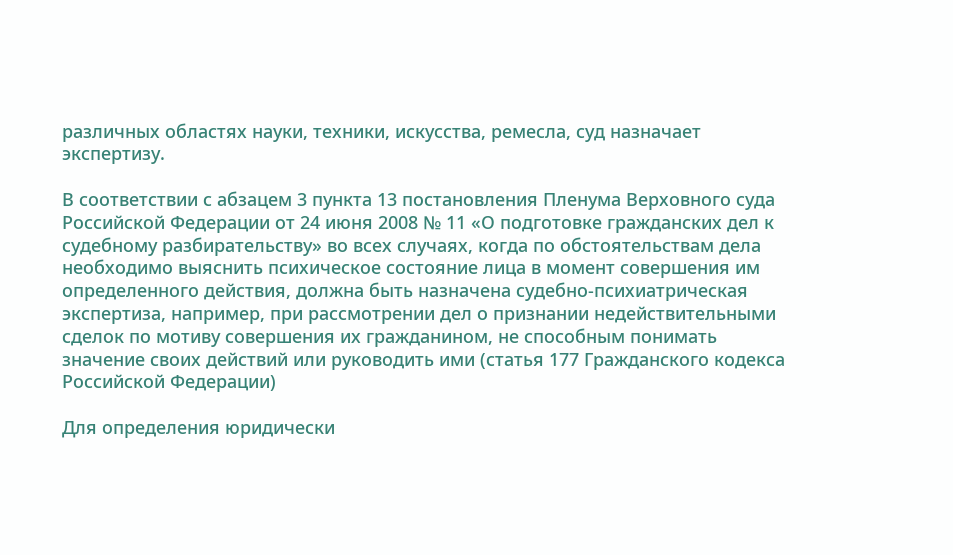различных областях науки, техники, искусства, ремесла, суд назначает экспертизу.

В соответствии с абзацем 3 пункта 13 постановления Пленума Верховного суда Российской Федерации от 24 июня 2008 № 11 «О подготовке гражданских дел к судебному разбирательству» во всех случаях, когда по обстоятельствам дела необходимо выяснить психическое состояние лица в момент совершения им определенного действия, должна быть назначена судебно-психиатрическая экспертиза, например, при рассмотрении дел о признании недействительными сделок по мотиву совершения их гражданином, не способным понимать значение своих действий или руководить ими (статья 177 Гражданского кодекса Российской Федерации)

Для определения юридически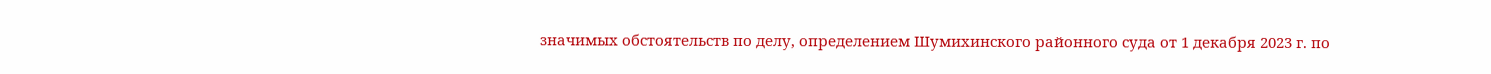значимых обстоятельств по делу, определением Шумихинского районного суда от 1 декабря 2023 г. по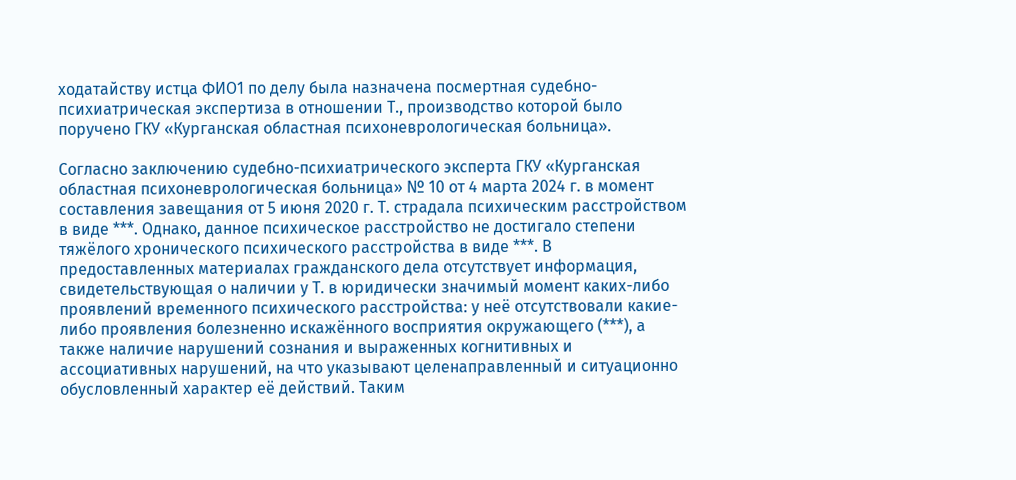ходатайству истца ФИО1 по делу была назначена посмертная судебно-психиатрическая экспертиза в отношении Т., производство которой было поручено ГКУ «Курганская областная психоневрологическая больница».

Согласно заключению судебно-психиатрического эксперта ГКУ «Курганская областная психоневрологическая больница» № 10 от 4 марта 2024 г. в момент составления завещания от 5 июня 2020 г. Т. страдала психическим расстройством в виде ***. Однако, данное психическое расстройство не достигало степени тяжёлого хронического психического расстройства в виде ***. В предоставленных материалах гражданского дела отсутствует информация, свидетельствующая о наличии у Т. в юридически значимый момент каких-либо проявлений временного психического расстройства: у неё отсутствовали какие-либо проявления болезненно искажённого восприятия окружающего (***), а также наличие нарушений сознания и выраженных когнитивных и ассоциативных нарушений, на что указывают целенаправленный и ситуационно обусловленный характер её действий. Таким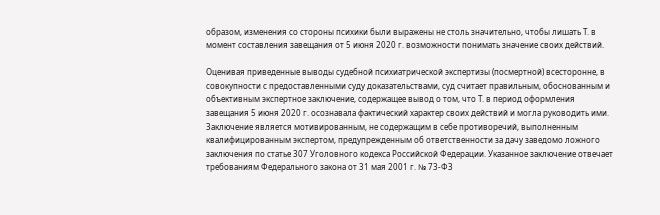образом, изменения со стороны психики были выражены не столь значительно, чтобы лишать Т. в момент составления завещания от 5 июня 2020 г. возможности понимать значение своих действий.

Оценивая приведенные выводы судебной психиатрической экспертизы (посмертной) всесторонне, в совокупности с предоставленными суду доказательствами, суд считает правильным, обоснованным и объективным экспертное заключение, содержащее вывод о том, что Т. в период оформления завещания 5 июня 2020 г. осознавала фактический характер своих действий и могла руководить ими. Заключение является мотивированным, не содержащим в себе противоречий, выполненным квалифицированным экспертом, предупрежденным об ответственности за дачу заведомо ложного заключения по статье 307 Уголовного кодекса Российской Федерации. Указанное заключение отвечает требованиям Федерального закона от 31 мая 2001 г. № 73-ФЗ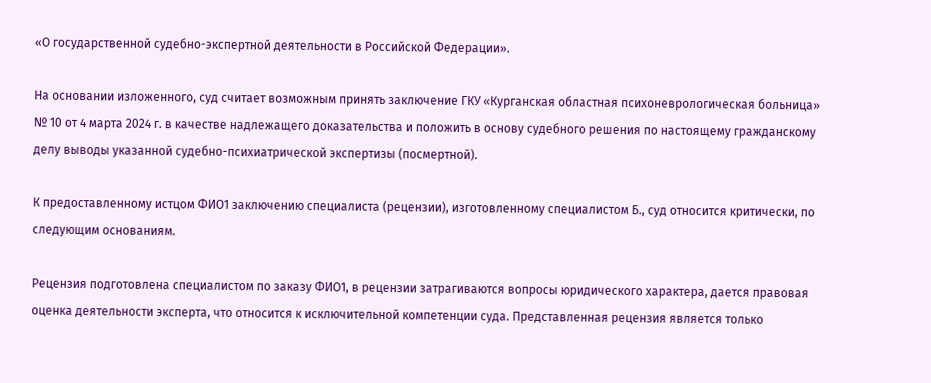«О государственной судебно-экспертной деятельности в Российской Федерации».

На основании изложенного, суд считает возможным принять заключение ГКУ «Курганская областная психоневрологическая больница» № 10 от 4 марта 2024 г. в качестве надлежащего доказательства и положить в основу судебного решения по настоящему гражданскому делу выводы указанной судебно-психиатрической экспертизы (посмертной).

К предоставленному истцом ФИО1 заключению специалиста (рецензии), изготовленному специалистом Б., суд относится критически, по следующим основаниям.

Рецензия подготовлена специалистом по заказу ФИО1, в рецензии затрагиваются вопросы юридического характера, дается правовая оценка деятельности эксперта, что относится к исключительной компетенции суда. Представленная рецензия является только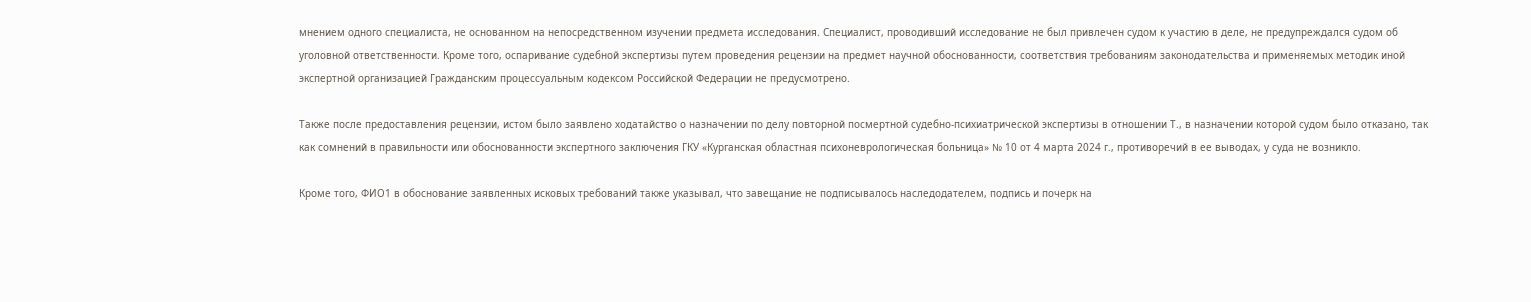мнением одного специалиста, не основанном на непосредственном изучении предмета исследования. Специалист, проводивший исследование не был привлечен судом к участию в деле, не предупреждался судом об уголовной ответственности. Кроме того, оспаривание судебной экспертизы путем проведения рецензии на предмет научной обоснованности, соответствия требованиям законодательства и применяемых методик иной экспертной организацией Гражданским процессуальным кодексом Российской Федерации не предусмотрено.

Также после предоставления рецензии, истом было заявлено ходатайство о назначении по делу повторной посмертной судебно-психиатрической экспертизы в отношении Т., в назначении которой судом было отказано, так как сомнений в правильности или обоснованности экспертного заключения ГКУ «Курганская областная психоневрологическая больница» № 10 от 4 марта 2024 г., противоречий в ее выводах, у суда не возникло.

Кроме того, ФИО1 в обоснование заявленных исковых требований также указывал, что завещание не подписывалось наследодателем, подпись и почерк на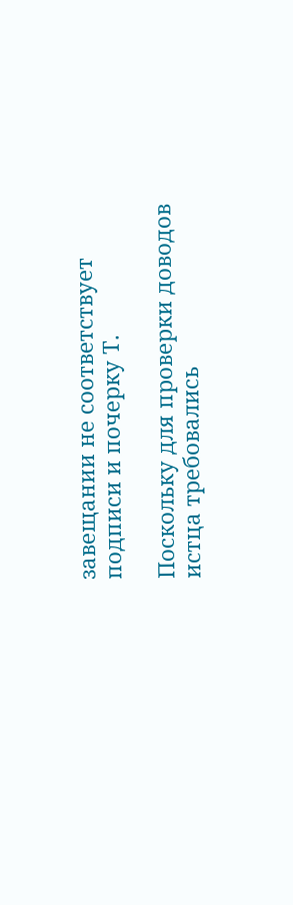завещании не соответствует подписи и почерку Т.

Поскольку для проверки доводов истца требовались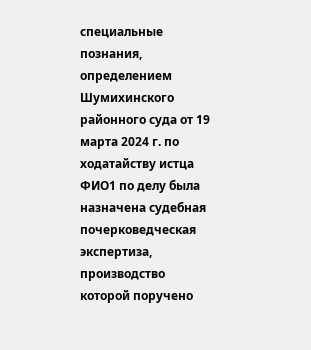специальные познания, определением Шумихинского районного суда от 19 марта 2024 г. по ходатайству истца ФИО1 по делу была назначена судебная почерковедческая экспертиза, производство которой поручено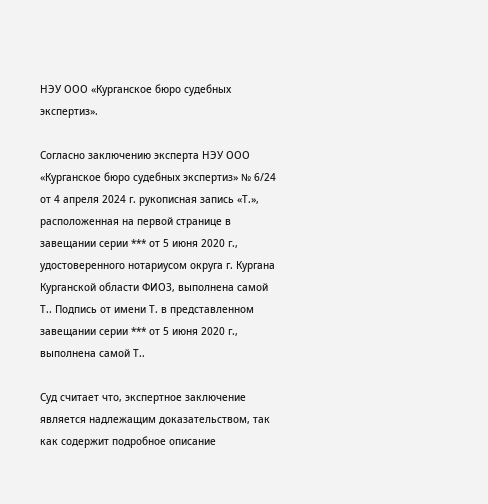НЭУ ООО «Курганское бюро судебных экспертиз».

Согласно заключению эксперта НЭУ ООО «Курганское бюро судебных экспертиз» № 6/24 от 4 апреля 2024 г. рукописная запись «Т.», расположенная на первой странице в завещании серии *** от 5 июня 2020 г., удостоверенного нотариусом округа г. Кургана Курганской области ФИО3, выполнена самой Т.. Подпись от имени Т. в представленном завещании серии *** от 5 июня 2020 г., выполнена самой Т..

Суд считает что, экспертное заключение является надлежащим доказательством, так как содержит подробное описание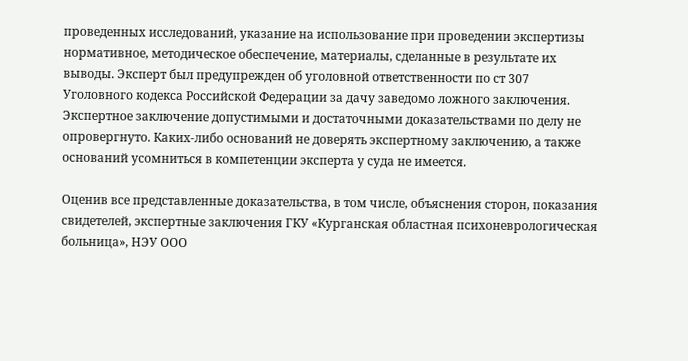проведенных исследований, указание на использование при проведении экспертизы нормативное, методическое обеспечение, материалы, сделанные в результате их выводы. Эксперт был предупрежден об уголовной ответственности по ст 307 Уголовного кодекса Российской Федерации за дачу заведомо ложного заключения. Экспертное заключение допустимыми и достаточными доказательствами по делу не опровергнуто. Каких-либо оснований не доверять экспертному заключению, а также оснований усомниться в компетенции эксперта у суда не имеется.

Оценив все представленные доказательства, в том числе, объяснения сторон, показания свидетелей, экспертные заключения ГКУ «Курганская областная психоневрологическая больница», НЭУ ООО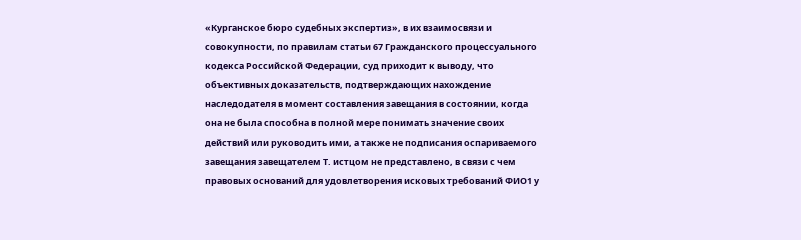«Курганское бюро судебных экспертиз», в их взаимосвязи и совокупности, по правилам статьи 67 Гражданского процессуального кодекса Российской Федерации, суд приходит к выводу, что объективных доказательств, подтверждающих нахождение наследодателя в момент составления завещания в состоянии, когда она не была способна в полной мере понимать значение своих действий или руководить ими, а также не подписания оспариваемого завещания завещателем Т. истцом не представлено, в связи с чем правовых оснований для удовлетворения исковых требований ФИО1 у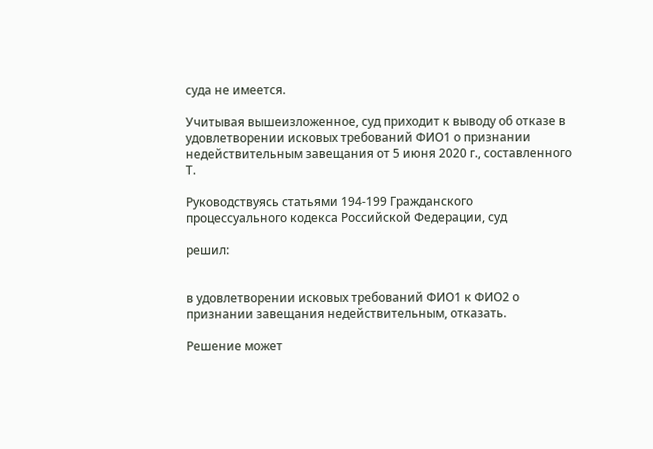суда не имеется.

Учитывая вышеизложенное, суд приходит к выводу об отказе в удовлетворении исковых требований ФИО1 о признании недействительным завещания от 5 июня 2020 г., составленного Т.

Руководствуясь статьями 194-199 Гражданского процессуального кодекса Российской Федерации, суд

решил:


в удовлетворении исковых требований ФИО1 к ФИО2 о признании завещания недействительным, отказать.

Решение может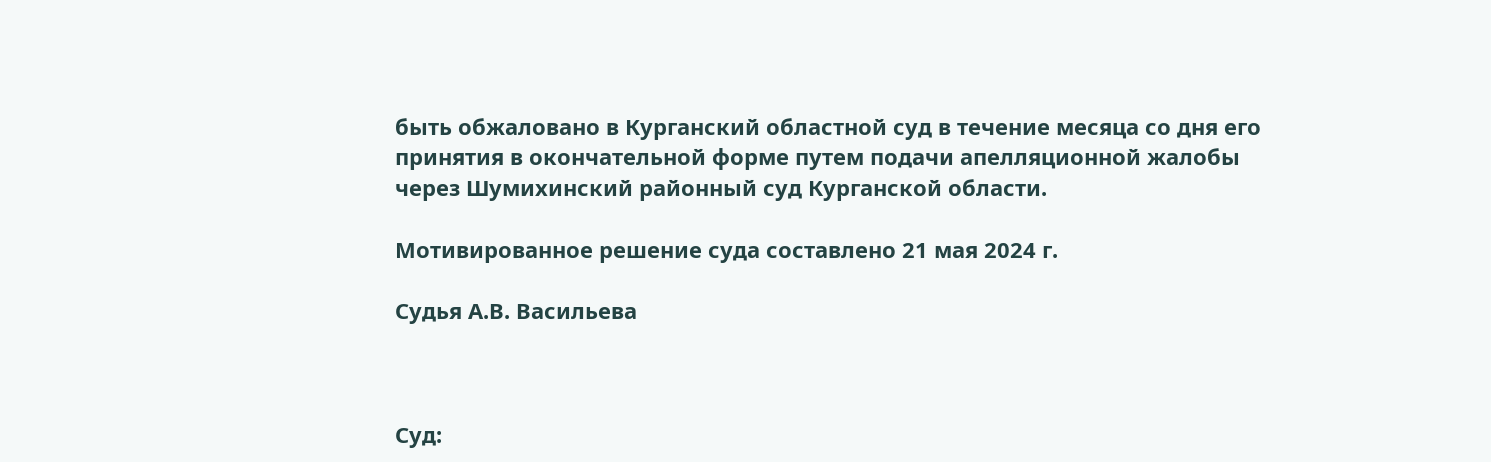быть обжаловано в Курганский областной суд в течение месяца со дня его принятия в окончательной форме путем подачи апелляционной жалобы через Шумихинский районный суд Курганской области.

Мотивированное решение суда составлено 21 мая 2024 г.

Судья А.В. Васильева



Суд: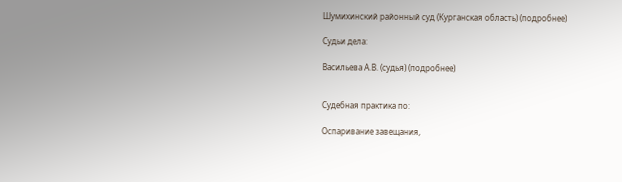Шумихинский районный суд (Курганская область) (подробнее)

Судьи дела:

Васильева А.В. (судья) (подробнее)


Судебная практика по:

Оспаривание завещания,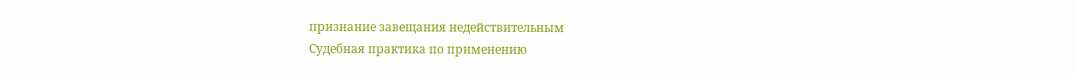признание завещания недействительным
Судебная практика по применению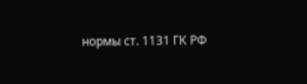нормы ст. 1131 ГК РФ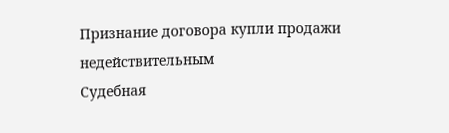Признание договора купли продажи недействительным
Судебная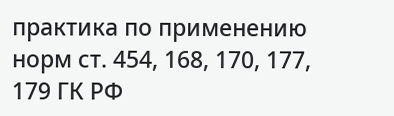практика по применению норм ст. 454, 168, 170, 177, 179 ГК РФ